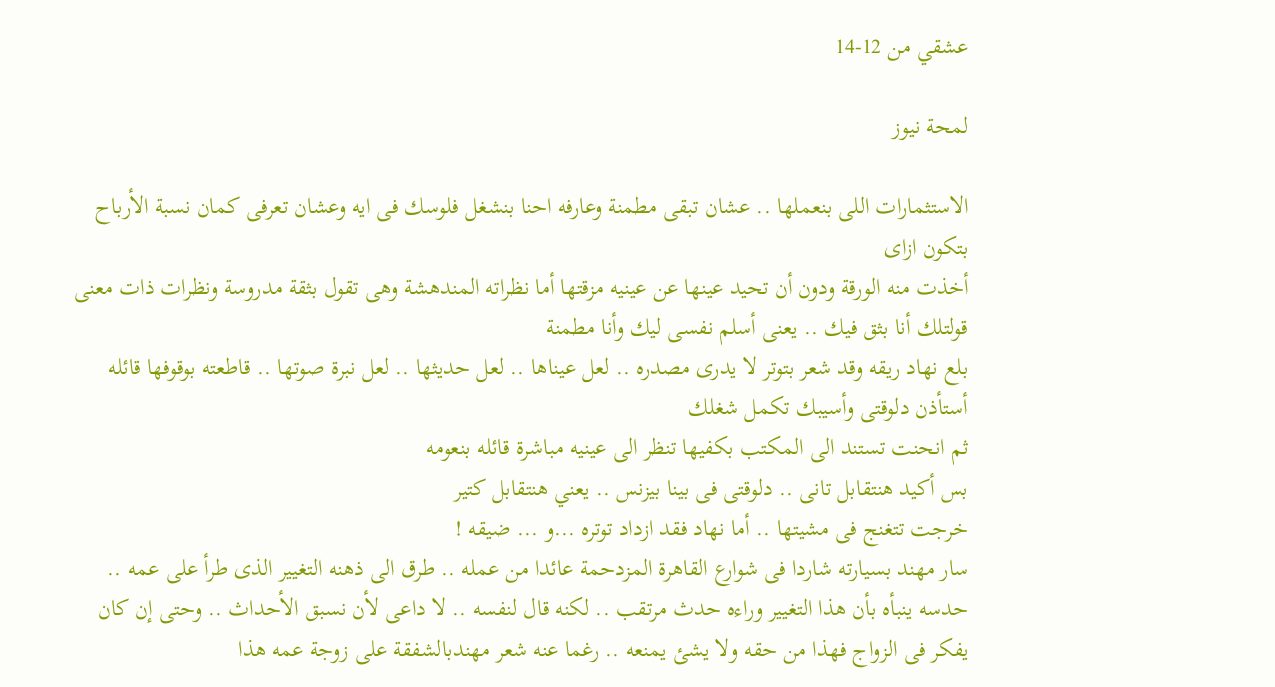عشقي من 12-14

لمحة نيوز

الاستثمارات اللى بنعملها .. عشان تبقى مطمنة وعارفه احنا بنشغل فلوسك فى ايه وعشان تعرفى كمان نسبة الأرباح بتكون ازاى
أخذت منه الورقة ودون أن تحيد عينها عن عينيه مزقتها أما نظراته المندهشة وهى تقول بثقة مدروسة ونظرات ذات معنى
قولتلك أنا بثق فيك .. يعنى أسلم نفسى ليك وأنا مطمنة
بلع نهاد ريقه وقد شعر بتوتر لا يدرى مصدره .. لعل عيناها .. لعل حديثها .. لعل نبرة صوتها .. قاطعته بوقوفها قائله
أستأذن دلوقتى وأسيبك تكمل شغلك
ثم انحنت تستند الى المكتب بكفيها تنظر الى عينيه مباشرة قائله بنعومه
بس أكيد هنتقابل تانى .. دلوقتى فى بينا بيزنس .. يعني هنتقابل كتير
خرجت تتغنج فى مشيتها .. أما نهاد فقد ازداد توتره ...و ... ضيقه !
سار مهند بسيارته شاردا فى شوارع القاهرة المزدحمة عائدا من عمله .. طرق الى ذهنه التغيير الذى طرأ على عمه .. حدسه ينبأه بأن هذا التغيير وراءه حدث مرتقب .. لكنه قال لنفسه .. لا داعى لأن نسبق الأحداث .. وحتى إن كان يفكر فى الزواج فهذا من حقه ولا يشئ يمنعه .. رغما عنه شعر مهندبالشفقة على زوجة عمه هذا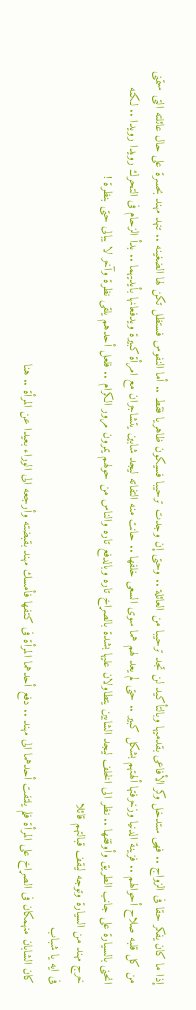إذا ما كان يفكر حقا فى الزواج .. فهى ستدخل وكر الأفاعى بقدميها وبالتأكيد لن تجد ترحيبا من العائلة .. وحتى إن وجدت ترحيبا فسيكون ظاهريا فقط .. أما النفوس فستظل تكن لها الضغينه .. تنهد مهند بحسرة على حال عائلته التى ستمنى من كل قلبه صلاح أحوالهم .. فزينة الدنيا وزخرفتها ألهتهم بشكل كبير .. حتى لم يعد لهم هما سوى السعى خلفها .. حانت منه التفاته ليجد شابين يتشاجران مع امرأة كبيرة ويدفعانها بأيديهما .. بدأ الزحام فى التحرك رويدا رويدا .. لكنه انحنى بالسيارة على جانب الطريق وأوقفها .. نظر الى الخلف ليجد الشابين يتطاولان عليها بشدة بالصړاخ تاره وبالدفع تاره والناس من حولهم يمرون مرور الكرام .. فلعل أحدهم يلقى نظرة وآخر لا يبالى حتى بنظرة !
خرج مهند من السيارة وتوجه ليقف قبالتهم قائلا
فى ايه يا شباب
كان الشابان منهمكان فى الصړاخ على المرأة فلم يلتفت أحدهما الى مهند .. دفع أحدهما المرأة فى كتفها فأمسك مهند بقبضته وأرجعه الى الوراء بعيدا عن المرأة .. هنا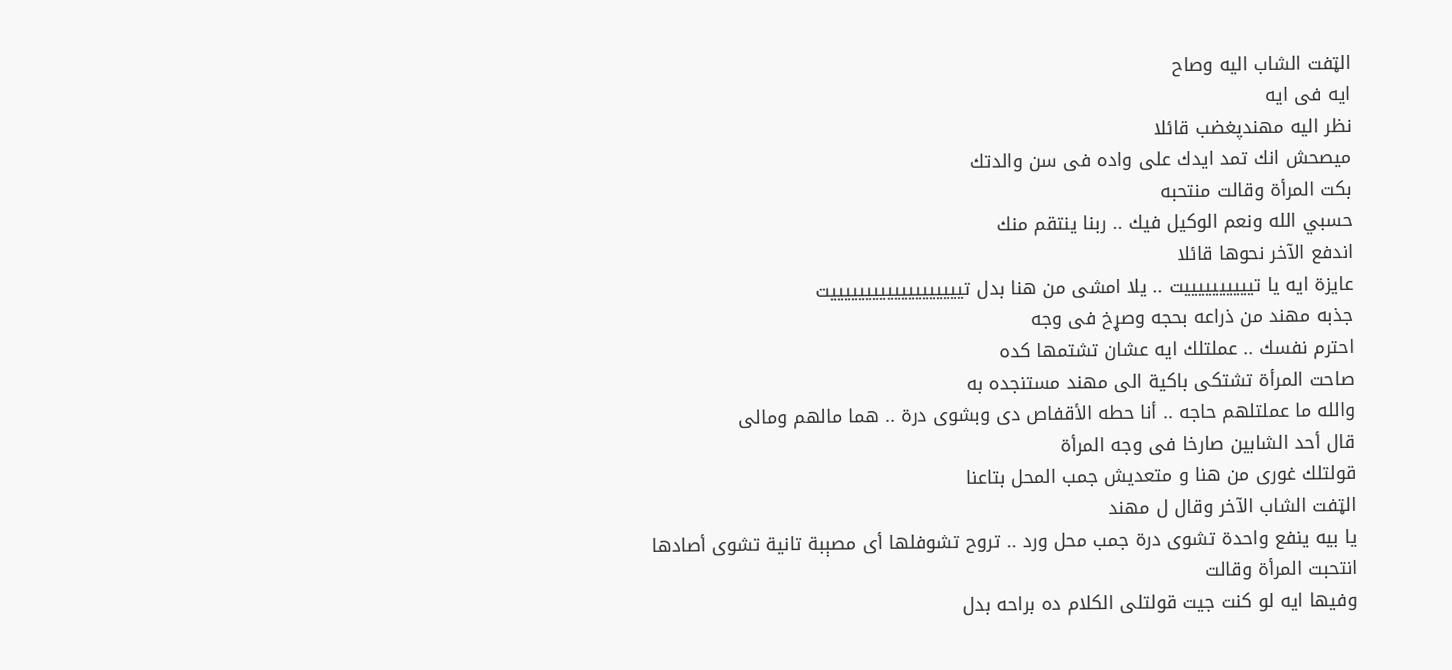الټفت الشاب اليه وصاح
ايه فى ايه
نظر اليه مهندپغضب قائلا
ميصحش انك تمد ايدك على واده فى سن والدتك
بكت المرأة وقالت منتحبه
حسبي الله ونعم الوكيل فيك .. ربنا ينتقم منك
اندفع الآخر نحوها قائلا
عايزة ايه يا تييييييييييت .. يلا امشى من هنا بدل تيييييييييييييييييييت
جذبه مهند من ذراعه بحجه وصړخ فى وجه
احترم نفسك .. عملتلك ايه عشان تشتمها كده
صاحت المرأة تشتكى باكية الى مهند مستنجده به
والله ما عملتلهم حاجه .. أنا حطه الأقفاص دى وبشوى درة .. هما مالهم ومالى
قال أحد الشابين صارخا فى وجه المرأة
قولتلك غورى من هنا و متعديش جمب المحل بتاعنا
الټفت الشاب الآخر وقال ل مهند
يا بيه ينفع واحدة تشوى درة جمب محل ورد .. تروح تشوفلها أى مصېبة تانية تشوى أصادها
انتحبت المرأة وقالت
وفيها ايه لو كنت جيت قولتلى الكلام ده براحه بدل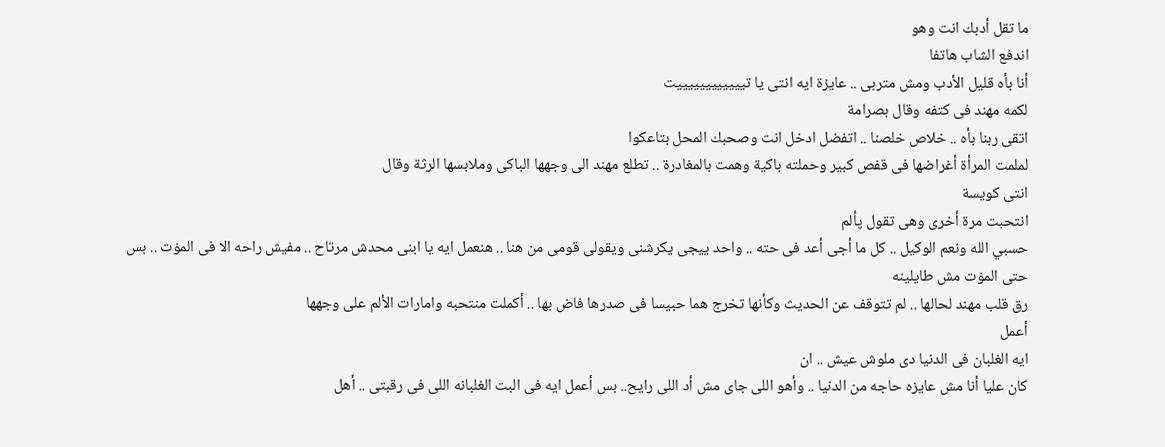ما تقل أدبك انت وهو
اندفع الشاب هاتفا
أنا بأه قليل الأدب ومش متربى .. عايزة ايه انتى يا تييييييييييييت
لكمه مهند فى كتفه وقال بصرامة
اتقى ربنا بأه .. خلاص خلصنا .. اتفضل ادخل انت وصحبك المحل بتاعكوا
لملمت المرأة أغراضها فى قفص كبير وحملته باكية وهمت بالمغادرة .. تطلع مهند الى وجهها الباكى وملابسها الرثة وقال
انتى كويسة
انتحبت مرة أخرى وهى تقول پألم
حسبي الله ونعم الوكيل .. كل ما أجى أعد فى حته .. واحد ييجى يكرشنى ويقولى قومى من هنا .. هنعمل ايه يا ابنى محدش مرتاح .. مفيش راحه الا فى المۏت .. بس حتى المۏت مش طايلينه
رق قلب مهند لحالها .. لم تتوقف عن الحديث وكأنها تخرج هما حبيسا فى صدرها فاض بها .. أكملت منتحبه وامارات الألم على وجهها
أعمل
ايه الغلبان فى الدنيا دى ملوش عيش .. ان
كان عليا أنا مش عايزه حاجه من الدنيا .. وأهو اللى جاى مش أد اللى رايح.. بس أعمل ايه فى البت الغلبانه اللى فى رقبتى .. أهل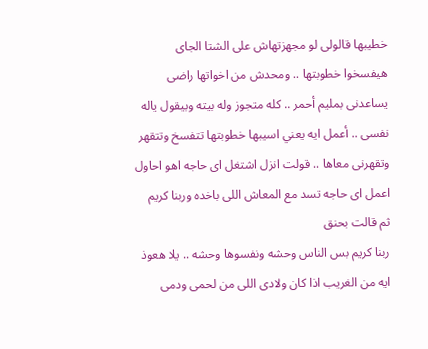خطيبها قالولى لو مجهزتهاش على الشتا الجاى هيفسخوا خطوبتها .. ومحدش من اخواتها راضى يساعدنى بمليم أحمر .. كله متجوز وله بيته وبيقول ياله نفسى .. أعمل ايه يعني اسيبها خطوبتها تتفسخ وتتقهر وتقهرنى معاها .. قولت انزل اشتغل اى حاجه اهو احاول اعمل اى حاجه تسد مع المعاش اللى باخده وربنا كريم
ثم قالت بحنق
ربنا كريم بس الناس وحشه ونفسوها وحشه .. يلا هعوذ ايه من الغريب اذا كان ولادى اللى من لحمى ودمى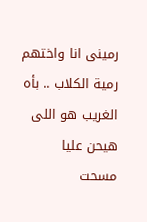رمينى انا واختهم رمية الكلاب .. بأه الغريب هو اللى هيحن عليا
مسحت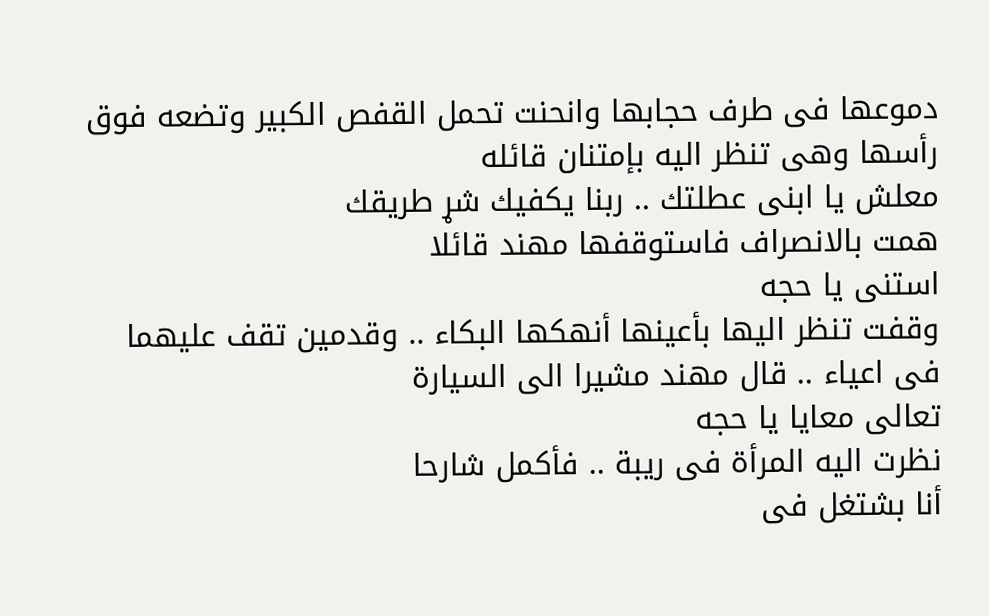دموعها فى طرف حجابها وانحنت تحمل القفص الكبير وتضعه فوق رأسها وهى تنظر اليه بإمتنان قائله
معلش يا ابنى عطلتك .. ربنا يكفيك شړ طريقك
همت بالانصراف فاستوقفها مهند قائلا
استنى يا حجه
وقفت تنظر اليها بأعينها أنهكها البكاء .. وقدمين تقف عليهما فى اعياء .. قال مهند مشيرا الى السيارة
تعالى معايا يا حجه
نظرت اليه المرأة فى ريبة .. فأكمل شارحا
أنا بشتغل فى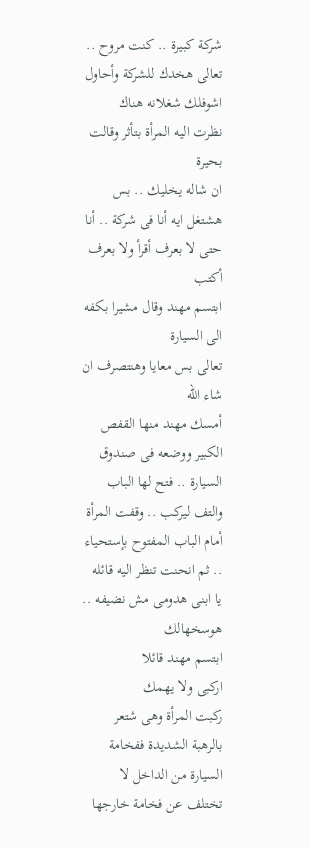شركة كبيرة .. كنت مروح .. تعالى هخدك للشركة وأحاول اشوفلك شغلانه هناك
نظرت اليه المرأة بتأثر وقالت بحيرة
ان شاله يخليك .. بس هشتغل ايه أنا فى شركة .. أنا حتى لا بعرف أقرأ ولا بعرف أكتب
ابتسم مهند وقال مشيرا بكفه الى السيارة
تعالى بس معايا وهنتصرف ان شاء الله
أمسك مهند منها القفص الكبير ووضعه فى صندوق السيارة .. فتح لها الباب والتف ليركب .. وقفت المرأة أمام الباب المفتوح بإستحياء .. ثم انحنت تنظر اليه قائله
يا ابنى هدومى مش نضيفه .. هوسخهالك
ابتسم مهند قائلا
اركبى ولا يهمك
ركبت المرأة وهى شتعر بالرهبة الشديدة ففخامة السيارة من الداخل لا تختلف عن فخامة خارجها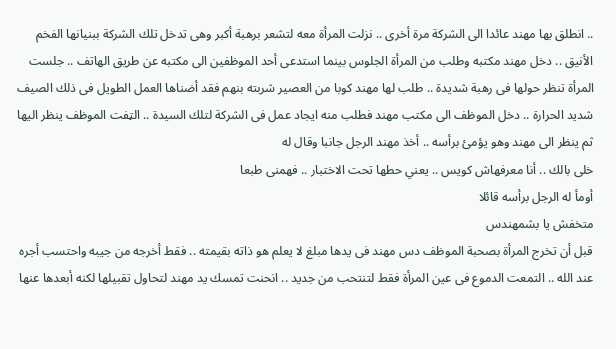.. انطلق بها مهند عائدا الى الشركة مرة أخرى .. نزلت المرأة معه لتشعر برهبة أكبر وهى تدخل تلك الشركة ببنيانها الفخم الأنيق .. دخل مهند مكتبه وطلب من المرأة الجلوس بينما استدعى أحد الموظفين الى مكتبه عن طريق الهاتف .. جلست المرأة تنظر حولها فى رهبة شديدة .. طلب لها مهند كوبا من العصير شربته بنهم فقد أضناها العمل الطويل فى ذلك الصيف شديد الحرارة .. دخل الموظف الى مكتب مهند فطلب منه ايجاد عمل فى الشركة لتلك السيدة .. الټفت الموظف ينظر اليها ثم ينظر الى مهند وهو يؤمئ برأسه .. أخذ مهند الرجل جانبا وقال له
خلى بالك .. أنا معرفهاش كويس .. يعني حطها تحت الاختبار .. فهمنى طبعا
أومأ له الرجل برأسه قائلا
متخفش يا بشمهندس
قبل أن تخرج المرأة بصحبة الموظف دس مهند فى يدها مبلغ لا يعلم هو ذاته بقيمته .. فقط أخرجه من جيبه واحتسب أجره عند الله .. التمعت الدموع فى عين المرأة فقط لتنتحب من جديد .. انحنت تمسك يد مهند لتحاول تقبيلها لكنه أبعدها عنها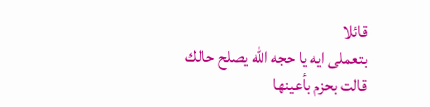قائلا
بتعملى ايه يا حجه الله يصلح حالك
قالت بحزم بأعينها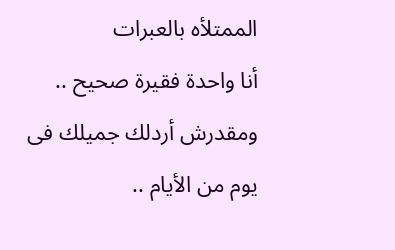الممتلأه بالعبرات
أنا واحدة فقيرة صحيح .. ومقدرش أردلك جميلك فى يوم من الأيام ..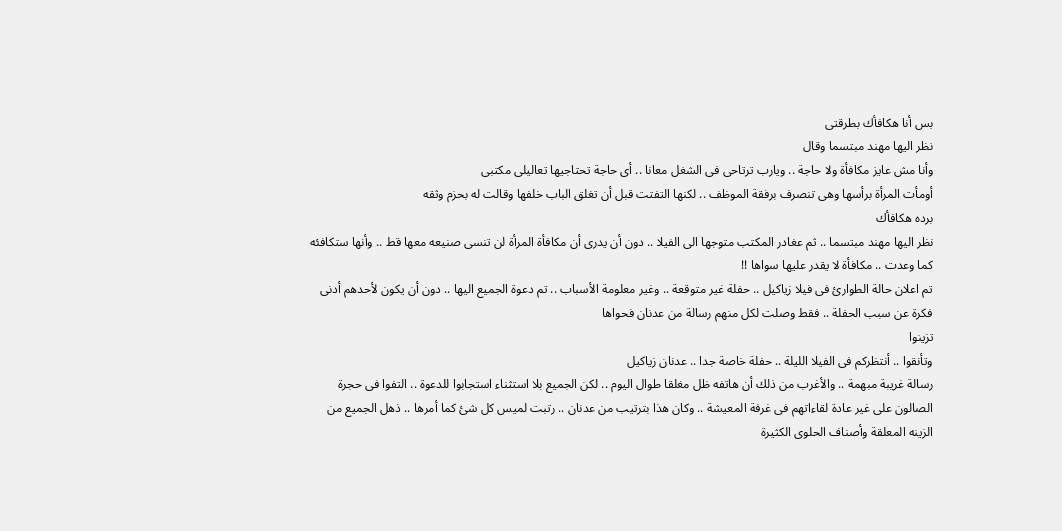بس أنا هكافأك بطرقتى
نظر اليها مهند مبتسما وقال
وأنا مش عايز مكافأة ولا حاجة .. ويارب ترتاحى فى الشغل معانا .. أى حاجة تحتاجيها تعاليلى مكتبى
أومأت المرأة برأسها وهى تنصرف برفقة الموظف .. لكنها التفتت قبل أن تغلق الباب خلفها وقالت له بحزم وثقه
برده هكافأك
نظر اليها مهند مبتسما .. ثم عغادر المكتب متوجها الى الفيلا .. دون أن يدرى أن مكافأة المرأة لن تنسى صنيعه معها قط .. وأنها ستكافئه كما وعدت .. مكافأة لا يقدر عليها سواها !!
تم اعلان حالة الطوارئ فى فيلا زياكيل .. حفلة غير متوقعة .. وغير معلومة الأسباب .. تم دعوة الجميع اليها .. دون أن يكون لأحدهم أدنى فكرة عن سبب الحفلة .. فقط وصلت لكل منهم رسالة من عدنان فحواها
تزينوا
وتأنقوا .. أنتظركم فى الفيلا الليلة .. حفلة خاصة جدا .. عدنان زياكيل
رسالة غريبة مبهمة .. والأغرب من ذلك أن هاتفه ظل مغلقا طوال اليوم .. لكن الجميع بلا استثناء استجابوا للدعوة .. التفوا فى حجرة الصالون على غير عادة لقاءاتهم فى غرفة المعيشة .. وكان هذا بترتيب من عدنان .. رتبت لميس كل شئ كما أمرها .. ذهل الجميع من الزينه المعلقة وأصناف الحلوى الكثيرة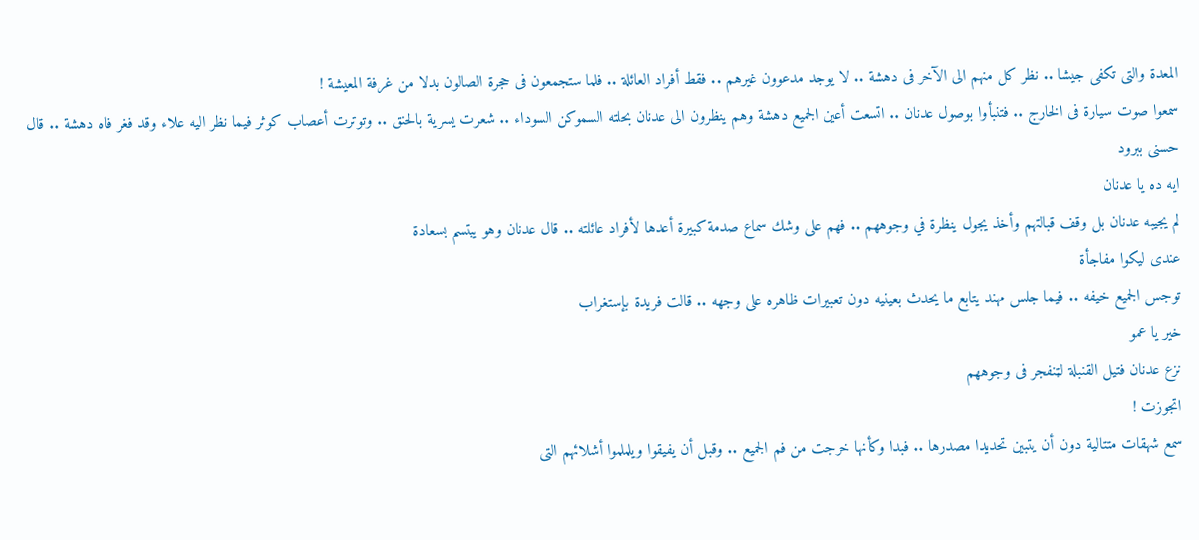المعدة والتى تكفى جيشا .. نظر كل منهم الى الآخر فى دهشة .. لا يوجد مدعوون غيرهم .. فقط أفراد العائلة .. فلما ستجمعون فى حجرة الصالون بدلا من غرفة المعيشة !
سمعوا صوت سيارة فى الخارج .. فتنبأوا بوصول عدنان .. اتسعت أعين الجميع دهشة وهم ينظرون الى عدنان بحلته السموكن السوداء .. شعرت يسرية بالحنق .. وتوترت أعصاب كوثر فيما نظر اليه علاء وقد فغر فاه دهشة .. قال حسنى ببرود
ايه ده يا عدنان
لم يجيبه عدنان بل وقف قبالتهم وأخذ يجول ينظرة في وجوههم .. فهم على وشك سماع صدمة كبيرة أعدها لأفراد عائلته .. قال عدنان وهو يبتسم بسعادة
عندى ليكوا مفاجأة
توجس الجميع خيفه .. فيما جلس مهند يتابع ما يحدث بعينيه دون تعبيرات ظاهره على وجهه .. قالت فريدة بإستغراب
خير يا عمو
نزع عدنان فتيل القنبلة لټنفجر فى وجوههم
اتجوزت !
سمع شهقات متتالية دون أن يتبين تحديدا مصدرها .. فبدا وكأنها خرجت من فم الجميع .. وقبل أن يفيقوا ويلملموا أشلائهم التى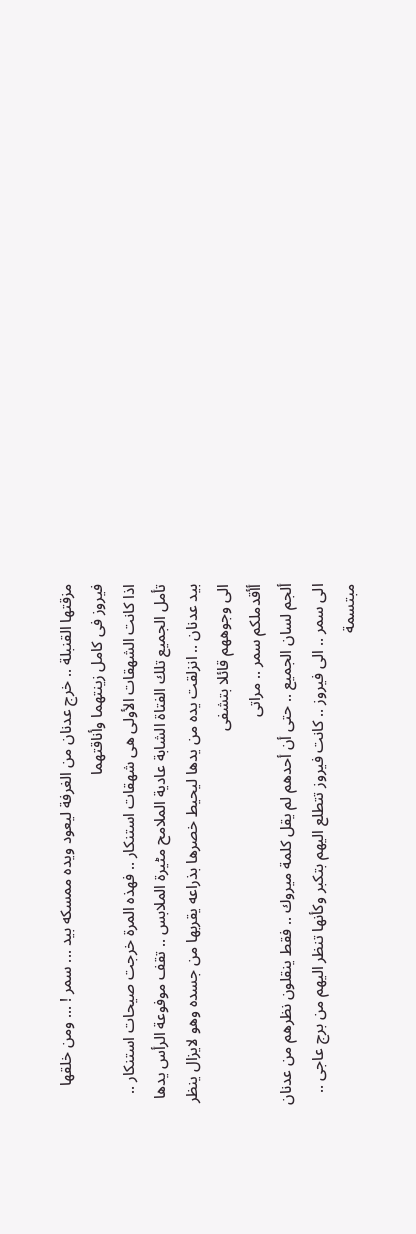مزقتها القنبلة .. خرج عدنان من الغرفة ليعود ويده ممسكه بيد ... سمر ! ... ومن خلقها فيروز فى كامل زينتهما وأناقتهما
اذا كانت الشهقات الأولى هى شهقات استنكار .. فهذه المرة خرجت صيحات استنكار .. تأمل الجميع تلك الفتاة الشابة عادية الملامح مٹيرة الملابس .. تقف موفوعة الرأس يدها بيد عدنان .. انزلقت يده من يدها ليحيط خصرها بذراعه يقربها من جسده وهو لايزال ينظر الى وجوههم قائلا بتشفى
أأقدملكم سمر .. مراتى
ألجم لسان الجميع .. حتى أن أحدهم لم يقل كلمة ميروك .. فقط ينقلون نظرهم من عدنان الى سمر .. الى فيروز .. كانت فيروز تتطلع اليهم بتكبر وكأنها تنظر اليهم من برج عاجى .. مبتسمة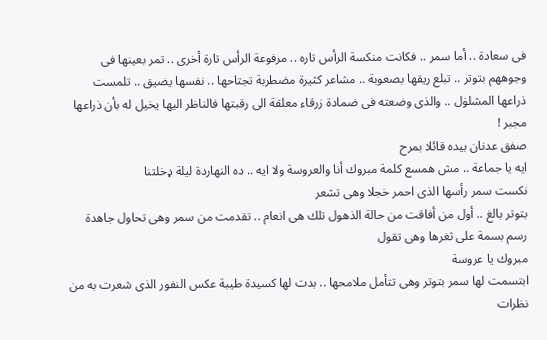فى سعادة .. أما سمر .. فكانت منكسة الرأس تاره .. مرفوعة الرأس تارة أخرى .. تمر بعينها فى وجوههم بتوتر .. تبلع ريقها بصعوبة .. مشاعر كثيرة مضطربة تجتاحها .. نفسها يضيق .. تلمست ذراعها المشلۏل .. والذى وضعته فى ضمادة زرقاء معلقة الى رقبتها فالناظر اليها يخيل له بأن ذراعها مجبر !
صفق عدنان بيده قائلا بمرح
ايه يا جماعة .. مش همسع كلمة مبروك أنا والعروسة ولا ايه .. ده النهاردة ليلة ډخلتنا
نكست سمر رأسها الذى احمر خجلا وهى تشعر
بتوتر بالغ .. أول من أفاقت من حالة الذهول تلك هى انعام .. تقدمت من سمر وهى تحاول جاهدة رسم بسمة على ثغرها وهى تقول
مبروك يا عروسة
ابتسمت لها سمر بتوتر وهى تتأمل ملامحها .. بدت لها كسيدة طيبة عكس النفور الذى شعرت به من نظرات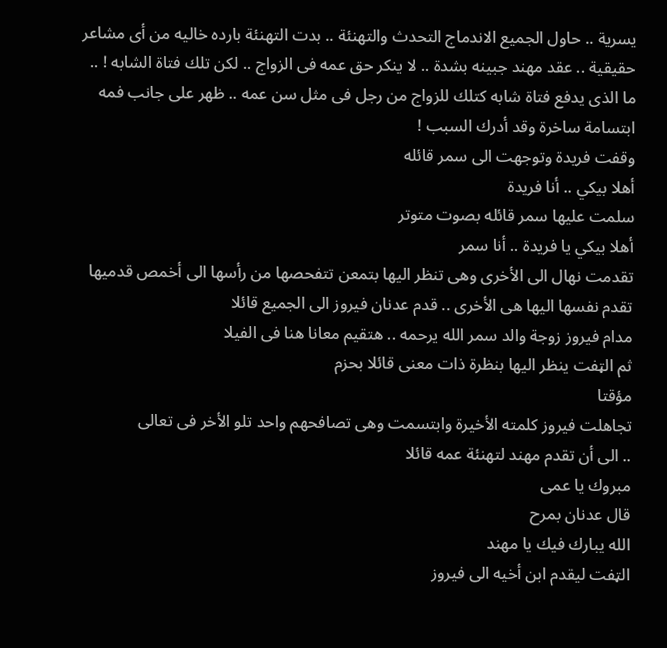يسرية .. حاول الجميع الاندماج التحدث والتهنئة .. بدت التهنئة بارده خاليه من أى مشاعر حقيقية .. عقد مهند جبينه بشدة .. لا ينكر حق عمه فى الزواج .. لكن تلك فتاة الشابه ! .. ما الذى يدفع فتاة شابه كتلك للزواج من رجل فى مثل سن عمه .. ظهر على جانب فمه ابتسامة ساخرة وقد أدرك السبب !
وقفت فريدة وتوجهت الى سمر قائله
أهلا بيكي .. أنا فريدة
سلمت عليها سمر قائله بصوت متوتر
أهلا بيكي يا فريدة .. أنا سمر
تقدمت نهال الى الأخرى وهى تنظر اليها بتمعن تتفحصها من رأسها الى أخمص قدميها تقدم نفسها اليها هى الأخرى .. قدم عدنان فيروز الى الجميع قائلا
مدام فيروز زوجة والد سمر الله يرحمه .. هتقيم معانا هنا فى الفيلا
ثم الټفت ينظر اليها بنظرة ذات معنى قائلا بحزم
مؤقتا
تجاهلت فيروز كلمته الأخيرة وابتسمت وهى تصافحهم واحد تلو الأخر فى تعالى
.. الى أن تقدم مهند لتهنئة عمه قائلا
مبروك يا عمى
قال عدنان بمرح
الله يبارك فيك يا مهند
الټفت ليقدم ابن أخيه الى فيروز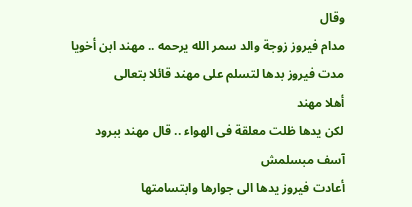وقال
مدام فيروز زوجة والد سمر الله يرحمه .. مهند ابن أخويا
مدت فيروز بدها لتسلم على مهند قائلا بتعالى
أهلا مهند
لكن يدها ظلت معلقة فى الهواء .. قال مهند ببرود
آسف مبسلمش
أعادت فيروز يدها الى جوارها وابتسامتها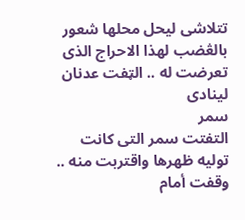تتلاشى ليحل محلها شعور بالڠضب لهذا الاحراج الذى تعرضت له .. الټفت عدنان لينادى
سمر
التفتت سمر التى كانت توليه ظهرها واقتربت منه .. وقفت أمام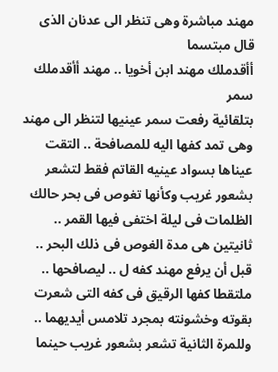مهند مباشرة وهى تنظر الى عدنان الذى قال مبتسما
أأقدملك مهند ابن أخويا .. مهند أأقدملك سمر
بتلقائية رفعت سمر عينيها لتنظر الى مهند وهى تمد كفها اليه للمصافحة .. التقت عيناها بسواد عينيه القاتم فقط لتشعر بشعور غريب وكأنها تغوص فى بحر حالك الظلمات فى ليلة اختفى فيها القمر .. ثانيتين هى مدة الغوص فى ذلك البحر .. قبل أن يرفع مهند كفه ل .. ليصافحها .. ملتقطا كفها الرقيق فى كفه التى شعرت بقوته وخشونته بمجرد تلامس أيديهما .. وللمرة الثانية تشعر بشعور غريب حينما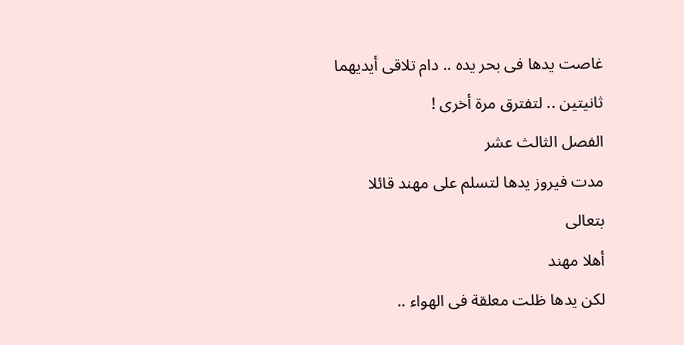غاصت يدها فى بحر يده .. دام تلاقى أيديهما ثانيتين .. لتفترق مرة أخرى !
الفصل الثالث عشر
مدت فيروز يدها لتسلم على مهند قائلا بتعالى
أهلا مهند
لكن يدها ظلت معلقة فى الهواء ..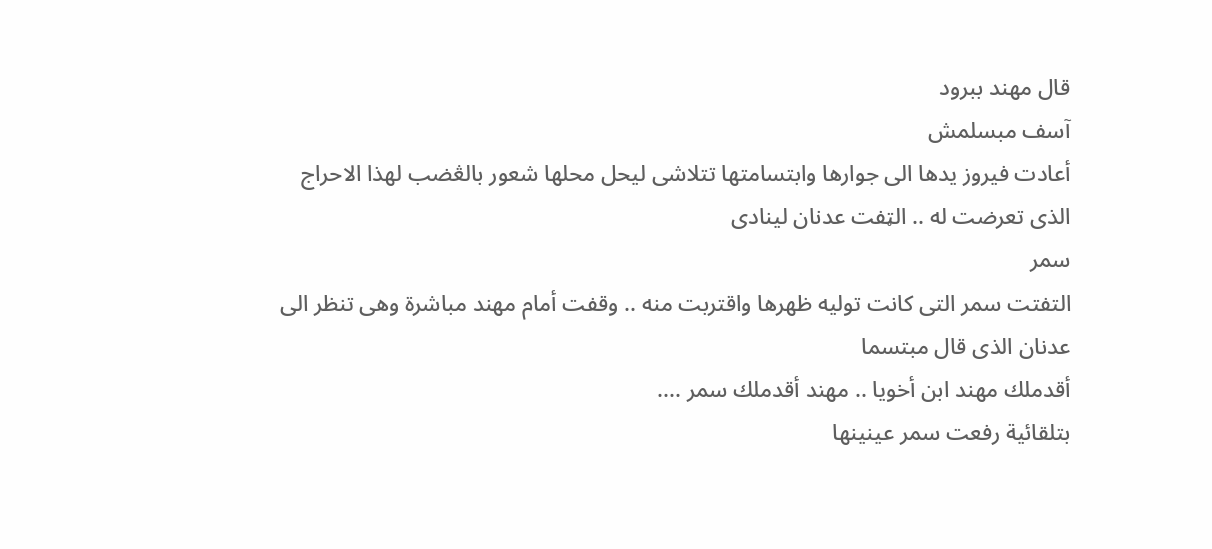قال مهند ببرود
آسف مبسلمش
أعادت فيروز يدها الى جوارها وابتسامتها تتلاشى ليحل محلها شعور بالڠضب لهذا الاحراج الذى تعرضت له .. الټفت عدنان لينادى
سمر
التفتت سمر التى كانت توليه ظهرها واقتربت منه .. وقفت أمام مهند مباشرة وهى تنظر الى عدنان الذى قال مبتسما
أقدملك مهند ابن أخويا .. مهند أقدملك سمر ....
بتلقائية رفعت سمر عينينها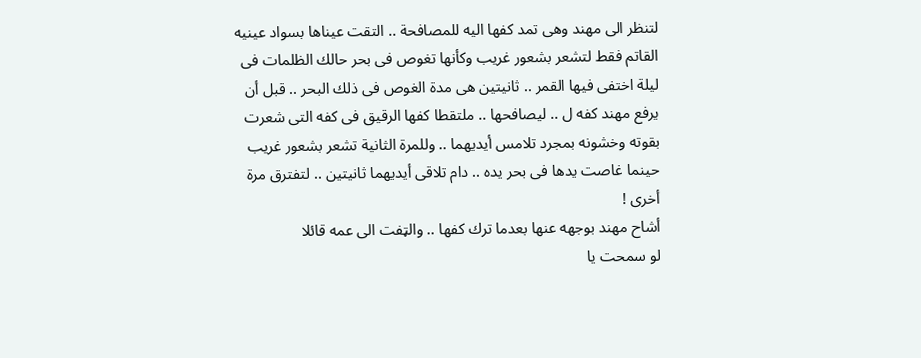لتنظر الى مهند وهى تمد كفها اليه للمصافحة .. التقت عيناها بسواد عينيه القاتم فقط لتشعر بشعور غريب وكأنها تغوص فى بحر حالك الظلمات فى ليلة اختفى فيها القمر .. ثانيتين هى مدة الغوص فى ذلك البحر .. قبل أن يرفع مهند كفه ل .. ليصافحها .. ملتقطا كفها الرقيق فى كفه التى شعرت بقوته وخشونه بمجرد تلامس أيديهما .. وللمرة الثانية تشعر بشعور غريب حينما غاصت يدها فى بحر يده .. دام تلاقى أيديهما ثانيتين .. لتفترق مرة أخرى !
أشاح مهند بوجهه عنها بعدما ترك كفها .. والټفت الى عمه قائلا
لو سمحت يا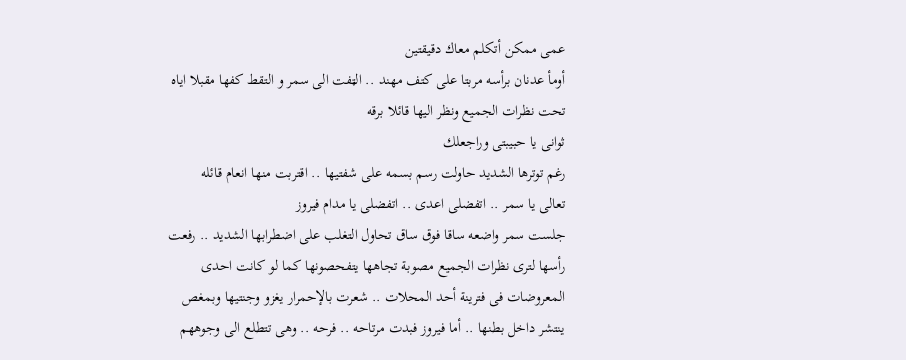عمى ممكن أتكلم معاك دقيقتين
أومأ عدنان برأسه مربتا على كتف مهند .. الټفت الى سمر و التقط كفها مقبلا اياه تحت نظرات الجميع ونظر اليها قائلا برقه
ثوانى يا حبيبتى وراجعلك
رغم توترها الشديد حاولت رسم بسمه على شفتيها .. اقتربت منها انعام قائله
تعالى يا سمر .. اتفضلى اعدى .. اتفضلى يا مدام فيروز
جلست سمر واضعه ساقا فوق ساق تحاول التغلب على اضطرابها الشديد .. رفعت رأسها لترى نظرات الجميع مصوبة تجاهها يتفحصونها كما لو كانت احدى المعروضات فى فترينة أحد المحلات .. شعرت بالإحمرار يغزو وجنتيها وبمغص ينتشر داخل بطنها .. أما فيروز فبدت مرتاحه .. فرحه .. وهى تتطلع الى وجوههم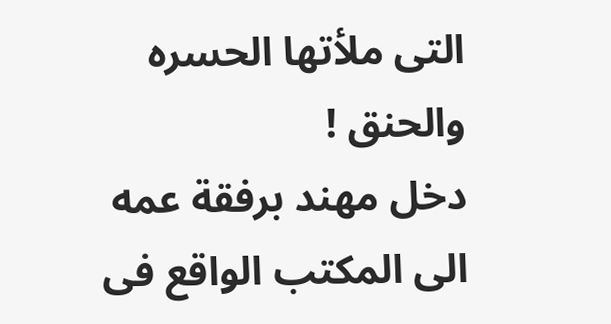التى ملأتها الحسره والحنق !
دخل مهند برفقة عمه الى المكتب الواقع فى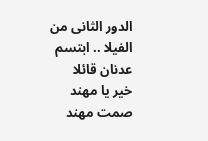الدور الثانى من الفيلا .. ابتسم عدنان قائلا
خير يا مهند
صمت مهند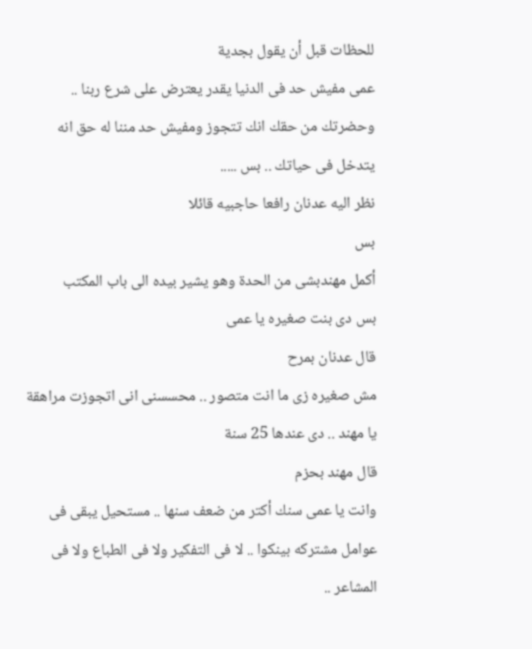للحظات قبل أن يقول بجدية
عمى مفيش حد فى الدنيا يقدر يعترض على شرع ربنا .. وحضرتك من حقك انك تتجوز ومفيش حد مننا له حق انه يتدخل فى حياتك .. بس .....
نظر اليه عدنان رافعا حاجبيه قائلا
بس
أكمل مهندبشى من الحدة وهو يشير بيده الى باب المكتب
بس دى بنت صغيره يا عمى
قال عدنان بمرح
مش صغيره زى ما انت متصور .. محسسنى انى اتجوزت مراهقة يا مهند .. دى عندها 25 سنة
قال مهند بحزم
وانت يا عمى سنك أكتر من ضعف سنها .. مستحيل يبقى فى عوامل مشتركه بينكوا .. لا فى التفكير ولا فى الطباع ولا فى المشاعر ..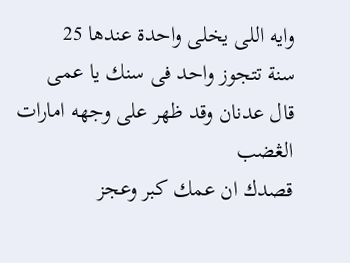وايه اللى يخلى واحدة عندها 25
سنة تتجوز واحد فى سنك يا عمى
قال عدنان وقد ظهر على وجهه امارات الڠضب
قصدك ان عمك كبر وعجز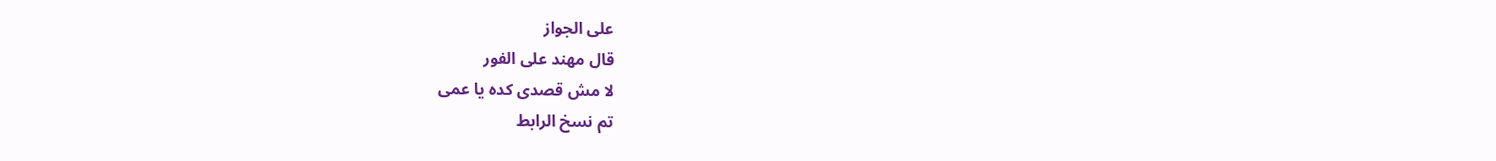على الجواز
قال مهند على الفور
لا مش قصدى كده يا عمى
تم نسخ الرابط